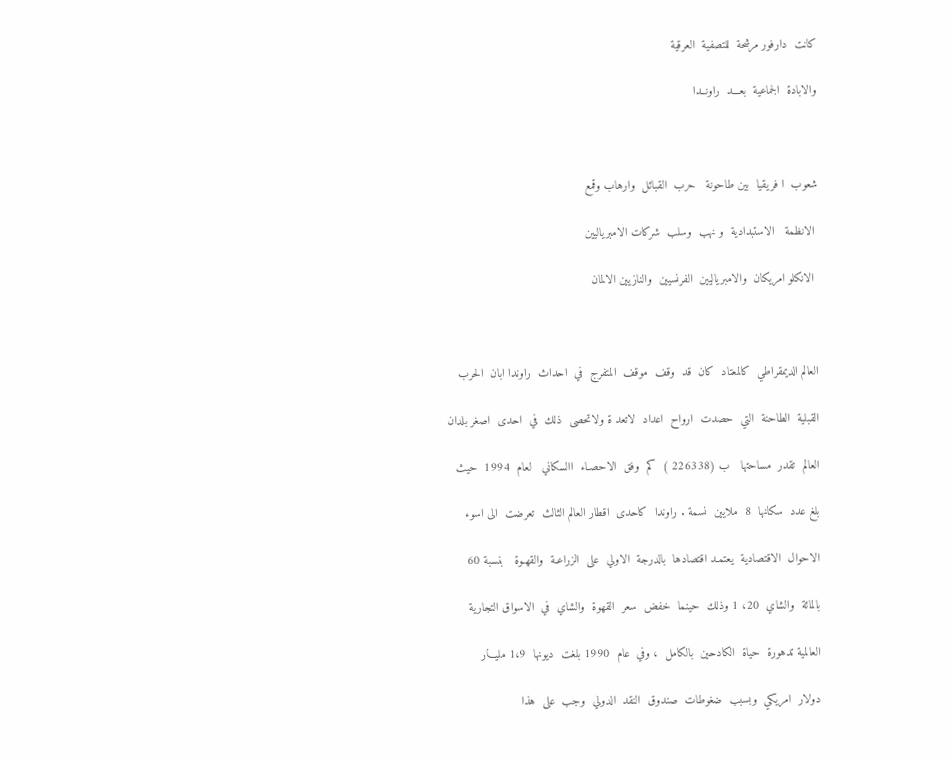كانت  دارفور مرشحة  للتصفية  العرقية

والابادة  الجماعية  بعـــد  راونــدا



شعوب  ا فريقيا  بين طاحونة   حرب  القبائل  وارهاب وقمع

 الانظمة   الاستبدادية  و نهب  وسلب  شركات الامبرياليين

 الانكلو امريكان  والامبرياليين  الفرنسيين  والنازيين الالمان



العالم الديمقراطي  كالمعتاد  كان  قد  وقف  موقف  المتفرج  في  احداث  راوندا ابان  الحرب

القبلية  الطاحنة  التي  حصدت  ارواح  اعداد  لاتعد ة ولاتحصى  ذلك  في  احدى  اصغر بلدان

العالم  تقدر  مساحتها   ب (226338 )  كم  وفق  الاحصـاء  االسكاني   لعام  1994  حيث

بلغ عدد  سكانها  8  ملايين  نسمة . راوندا  كاحدى  اقطار العالم الثالث  تعرضت  الى اسوء

الاحوال  الاقتصادية  يعتمـد اقتصادها  بالدرجة  الاولي  على  الزراعـة  والقهـوة   بنسبة 60

بالمائة  والشاي  20، 1 وذلك  حينما  خفض  سعر  القهوة  والشاي  في  الاسواق التجارية

العالمية تدهورة  حياة  الكادحين  بالكامل  ، وفي  عام  1990 بلغت  ديونها  1،9 مليـــار

دولار  امريكي  وبسبب  ضغوطات  صندوق  النقد  الدولي  وجب  على  هذا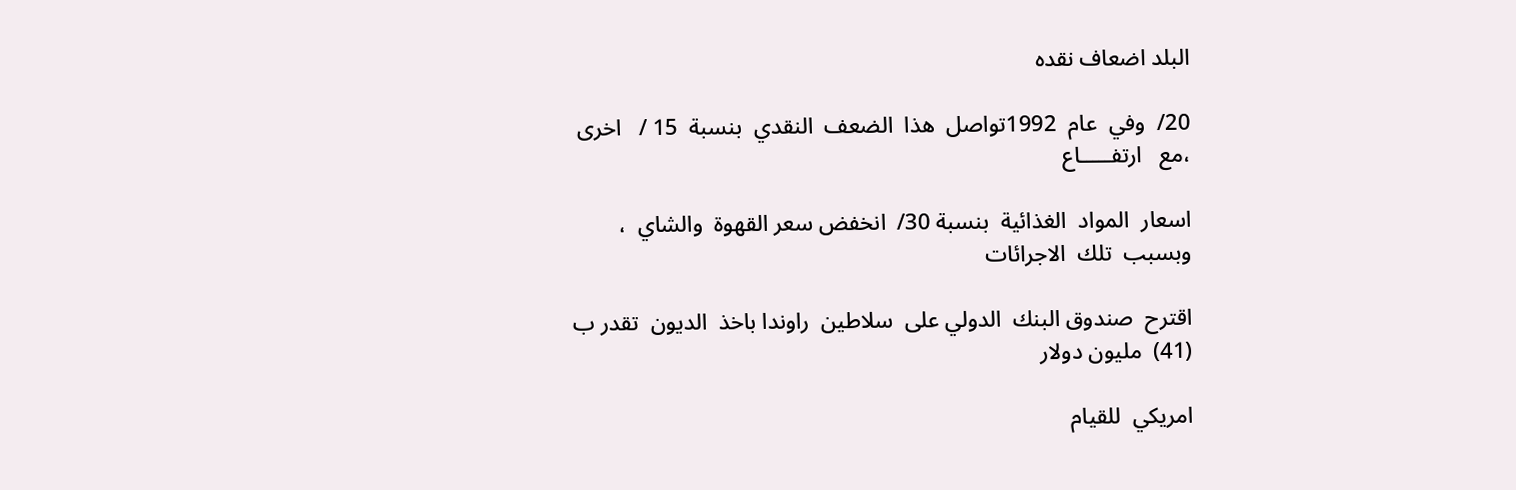البلد اضعاف نقده

20/  وفي  عام  1992تواصل  هذا  الضعف  النقدي  بنسبة  15 /   اخرى  ،مع   ارتفـــــاع

اسعار  المواد  الغذائية  بنسبة 30/  انخفض سعر القهوة  والشاي  ، وبسبب  تلك  الاجرائات

اقترح  صندوق البنك  الدولي على  سلاطين  راوندا باخذ  الديون  تقدر ب (41)  مليون دولار

امريكي  للقيام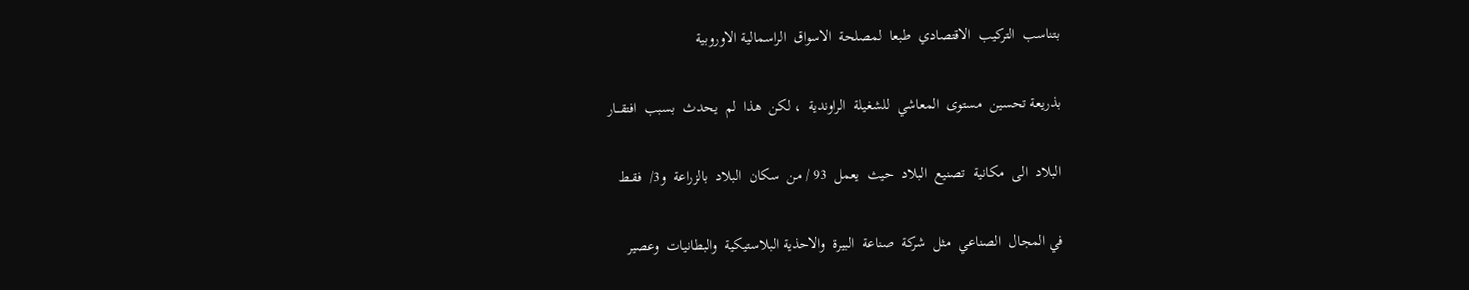بتناسب  التركيب  الاقتصادي  طبعا  لمصلحة  الاسواق  الراسمالية الاوروبية

بذريعة تحسين  مستوى  المعاشي  للشغيلة  الراوندية  ، لكن  هذا  لم  يحدث  بسبب  افتقـــار

البلاد  الى  مكانية  تصنيع  البلاد  حيث  يعمل  93 / من  سكان  البلاد  بالزراعة  و3/  فقــط

في المجال  الصناعي  مثل  شركة  صناعة  البيرة  والاحذية البلاستيكية  والبطانيات  وعصير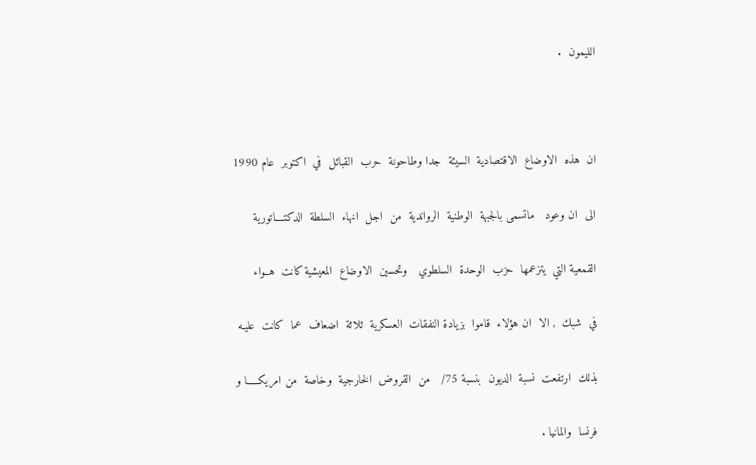الليمون  .



ان  هذه  الاوضاع  الاقتصادية  السيئة  جدا وطاحونة  حرب  القبائل  في  اكتوبر  عام 1990

الى  ان وعود   ماتسمى بالجبهة  الوطنية  الرواندية  من  اجل  انهاء  السلطة  الدكتــــاتورية

القمعية التي  يتزعمها  حزب  الوحدة  السلطوي   وتحسين  الاوضاع  المعيشية كانت  هــواء

في  شبك  , الا  ان هؤلاء  قاموا  بزيادة النفقات  العسكرية  ثلاثة  اضعاف  عما  كانت  عليـه

بذلك  ارتفعت  نسبة  الديون  بنسبة 75/   من  القروض  الخارجية  وخاصة  من امريكـــــا و

فرنسا  والمانيا .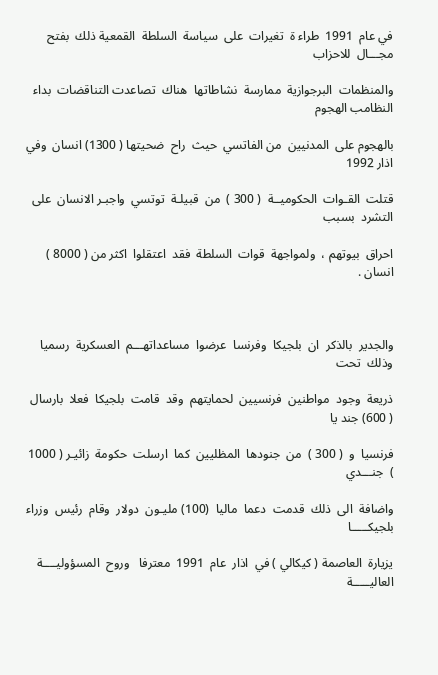في عام  1991  طراء ة  تغيرات  على  سياسة  السلطة  القمعية ذلك  بفتح  مجـــال  للاحزاب

والمنظمات  البرجوازية  ممارسة  نشاطاتها  هناك  تصاعدت التناقضات  بداء النظامب الهجوم

بالهجوم على  المدنيين  من الفاتسي  حيث  راح  ضحيتها ( 1300) انسان  وفي  اذار 1992

قتلت  القـوات  الحكوميــة  ( 300 )  من  قبيلـة  توتسي  واجبـر الانسان  على  التشرد  بسبب

احراق  بيوتهم ،  ولمواجهة  قوات  السلطة  فقد  اعتقلوا  اكثر من ( 8000 )  انسان .



والجدير  بالذكر  ان  بلجيكا  وفرنسا  عرضوا  مساعداتهـــم  العسكرية  رسميا  وذلك  تحت

ذريعة  وجود  مواطنين  فرنسيين  لحمايتهم  وقد  قامت  بلجيكا  فعلا  بارسال  ( 600) جند يا

فرنسيا  و  ( 300 )  من  جنودها  المظليين  كما  ارسلت  حكومة  زائيـر ( 1000 )  جنـــدي

واضافة  الى  ذلك  قدمت  دعما  ماليا  (100) مليـون  دولار  وقام  رئيس  وزراء  بلجيكـــــا

يزيارة  العاصمة ( كيكالي ) في  اذار  عام  1991  معترفا   وروح  المسؤوليــــة  العاليـــــة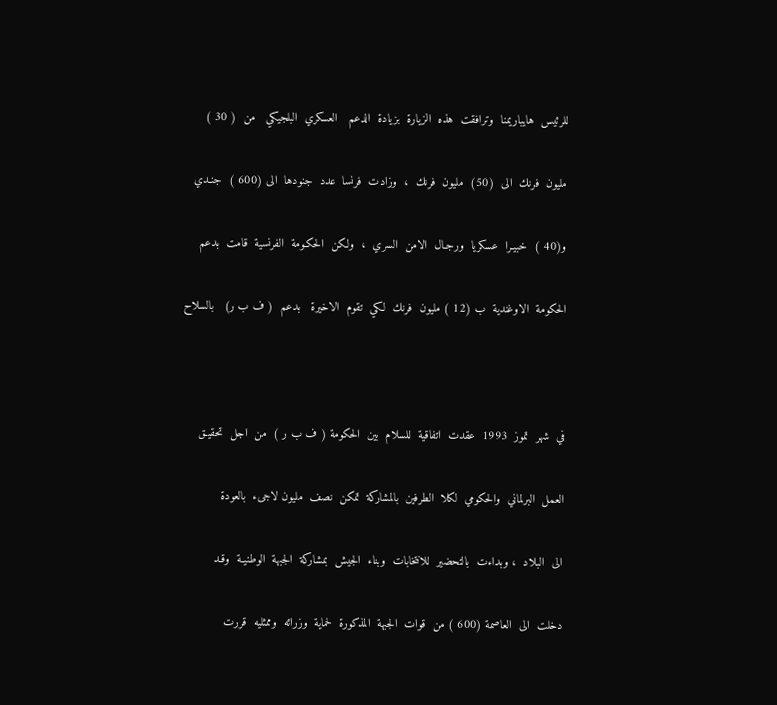للرئيس  هايباريمنا  وترافقت  هذه  الزيارة  بزيادة  الدعم   العسكري  البلجيكي   من  ( 30 )

مليون  فرنك  الى  (50)  مليون  فرنك  ،  وزادت  فرنسا  عدد  جنودها  الى (600 )  جنـدي

و(40 )  خبيـرا  عسكريا  ورجـال  الامن  السري  ،  ولكن  الحكـومة  الفرنسية  قامت  بدعم

الحكومة  الاوغندية  ب (12 ) مليون  فرنك  لكي  تقوم  الاخيرة   بدعم  ( ف ب ر)   بالسلاح



في  شهر  تموز  1993  عقدت  اتفاقية  للسلام  بين  الحكومة ( ف ب ر )  من  اجل  تحقيـق

العمل  البرلماني  والحكومي  لكلا  الطرفين  بالمشاركة  تمكن  نصف  مليون لاجىء  بالعودة

الى  البلاد  ، وبداءت  بالتحضير  للانتخابات  وبناء  الجيش  بمشاركة  الجبهة  الوطنيـة  وقـد

دخلت  الى  العاصمة (600 ) من  قوات  الجبهة  المذكورة  لحماية  وزرائه  وممثليه  قررت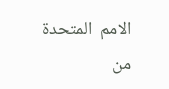الامم  المتحدة  من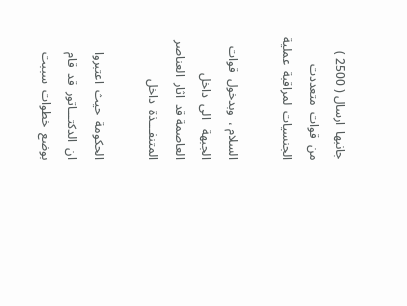جانبها  ارسال ( 2500 ) من  قوات  متعددت  الجنسيات  لمراقبة  عملية

السلام ،  وبدخول  قوات  الجبهة   الى  داخل  العاصمة قد  اثار  العناصر  المتنفـــذة  داخل

الحكومة  حيث  اعتبروا  ان  الدكتـــاتور  قد  قام  بوضع  خطوات  سببت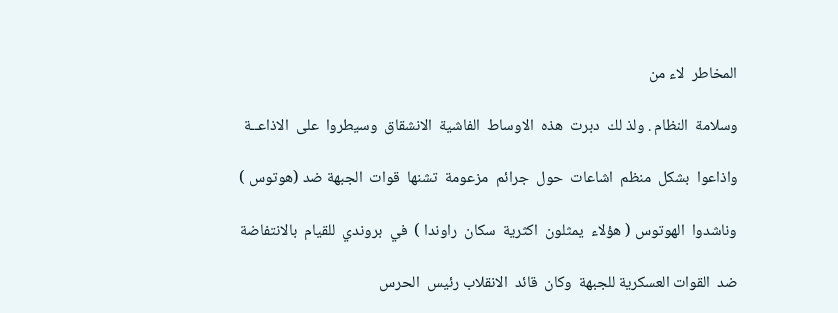المخاطر  لاء من

وسلامة  النظام . ولذ لك  دبرت  هذه  الاوساط  الفاشية  الانشقاق  وسيطروا  على  الاذاعــة

واذاعوا  بشكل  منظم  اشاعات  حول  جرائم  مزعومة  تشنها  قوات  الجبهة ضد (هوتوس )

وناشدوا  الهوتوس ( هؤلاء  يمثلون  اكثرية  سكان  راوندا )  في  بروندي  للقيام  بالانتفاضة

ضد  القوات العسكرية للجبهة  وكان  قائد  الانقلاب رئيس  الحرس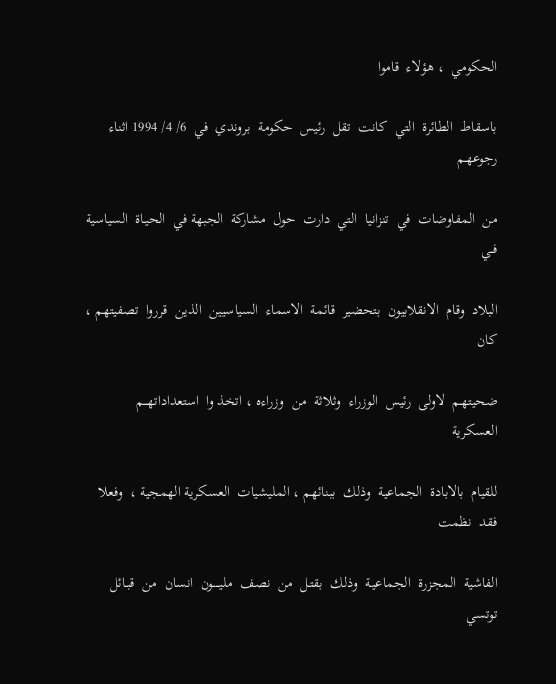الحكومي  ، هؤلاء  قاموا

باسقاط  الطائرة  التي  كانت  تقل  رئيس  حكومة  بروندي  في  6/ 4/ 1994 اثناء رجوعهـم

من  المفاوضات  في  تنزانيا  التي  دارت  حول  مشاركة  الجبهة في  الحيـاة  السياسية  فــي

البلاد  وقام  الانقلابيون  بتحضير  قائمة  الاسماء  السياسيين  الذين  قرروا  تصفيتهم ، كان

ضحيتهـم  لاولى  رئيس  الوزراء  وثلاثة  من  وزراءه ، اتخذ وا  استعداداتهـــم  العسكرية

للقيام  بالابادة  الجماعية  وذلك  ببنائهم ، المليشيات  العسكرية الهمجية ،  وفعلا  فقد  نظمت

الفاشية  المجزرة  الجماعيـة  وذلك  بقتـل  من  نصف  مليـــــون  انسان  من  قبـائل  توتسي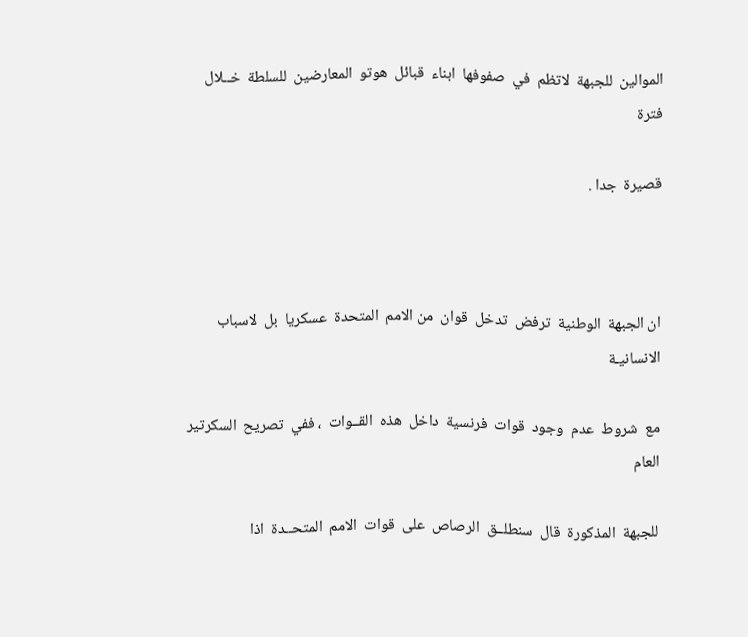الموالين  للجبهة  لاتظم  في  صفوفها  ابناء  قبائل  هوتو  المعارضين  للسلطة  خــلال  فترة

قصيرة  جدا .



ان الجبهة  الوطنية  ترفض  تدخل  قوان  من الامم  المتحدة  عسكريا  بل  لاسباب الانسانيـة

مع  شروط  عدم  وجود  قوات  فرنسية  داخل  هذه  القــوات  ، ففي  تصريح  السكرتير العام

للجبهة  المذكورة  قال  سنطلــق  الرصاص  على  قوات  الامم  المتحــدة  اذا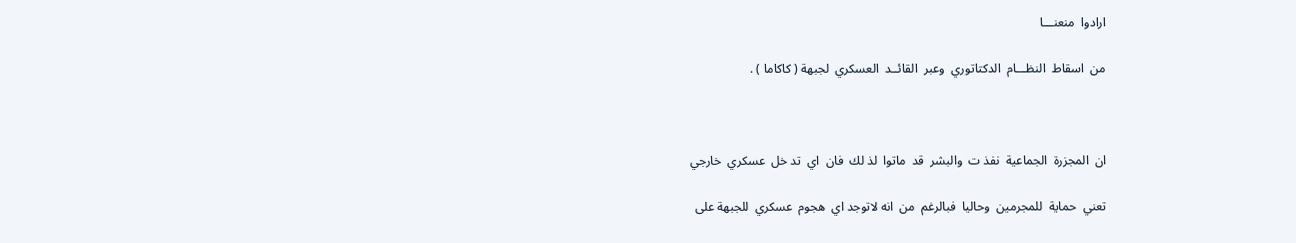ارادوا  منعنـــا

من  اسقاط  النظـــام  الدكتاتوري  وعبر  القائــد  العسكري  لجبهة ( كاكاما ) .



ان  المجزرة  الجماعية  نفذ ت  والبشر  قد  ماتوا  لذ لك  فان  اي  تد خل  عسكري  خارجي

تعني  حماية  للمجرمين  وحاليا  فبالرغم  من  انه لاتوجد اي  هجوم  عسكري  للجبهة على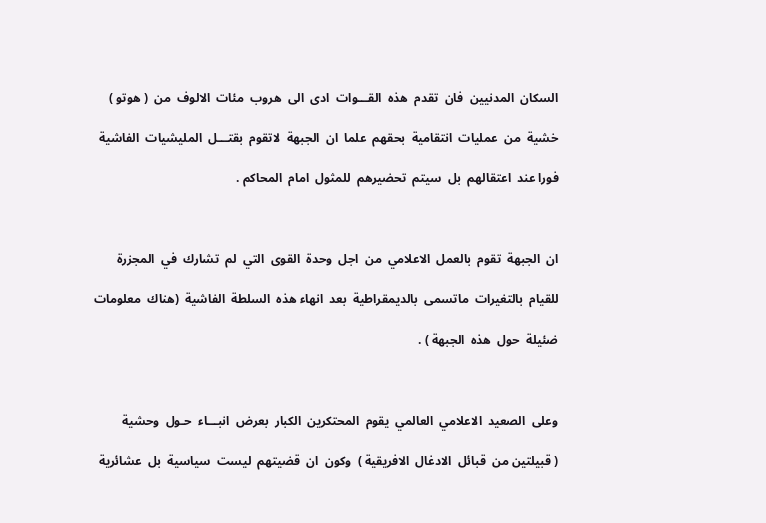السكان  المدنيين  فان  تقدم  هذه  القـــوات  ادى  الى  هروب  مئات  الالوف  من  ( هوتو )

خشية  من  عمليات  انتقامية  بحقهم  علما  ان  الجبهة  لاتقوم  بقتـــل  المليشيات  الفاشية

فورا عند  اعتقالهم  بل  سيتم  تحضيرهم  للمثول  امام  المحاكم .



ان  الجبهة  تقوم  بالعمل  الاعلامي  من  اجل  وحدة  القوى  التي  لم  تشارك  في  المجزرة

للقيام  بالتغيرات  ماتسمى  بالديمقراطية  بعد  انهاء هذه  السلطة  الفاشية  (هناك  معلومات

ضئيلة  حول  هذه  الجبهة ) .



وعلى  الصعيد  الاعلامي  العالمي  يقوم  المحتكرين  الكبار  بعرض  انبـــاء  حـول  وحشية

( قبيلتين من  قبائل  الادغال  الافريقية )  وكون  ان  قضيتهم  ليست  سياسية  بل  عشائرية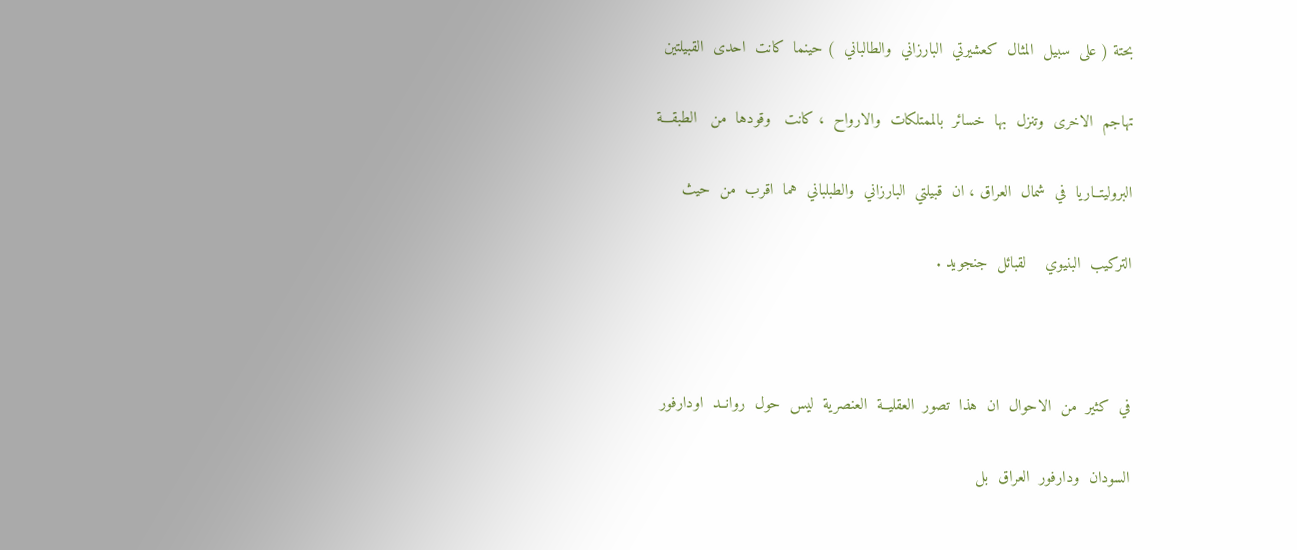بحتة ( على  سبيل  المثال  كعشيرتي  البارزاني  والطالباني  ) حينما  كانت  احدى  القبيلتين

تهاجم  الاخرى  وتنزل  بها  خسائر  بالممتلكات  والارواح  ، كانت   وقودها  من   الطبقـــة

البروليتــاريا  في  شمال  العراق ، ان  قبيلتي  البارزاني  والطبلباني  هما  اقرب  من  حيث

التركيب  البنيوي    لقبائل  جنجويد .



في  كثير  من  الاحوال  ان  هذا  تصور  العقليــة  العنصرية  ليس  حول  روانــد  اودارفور

السودان  ودارفور  العراق  بل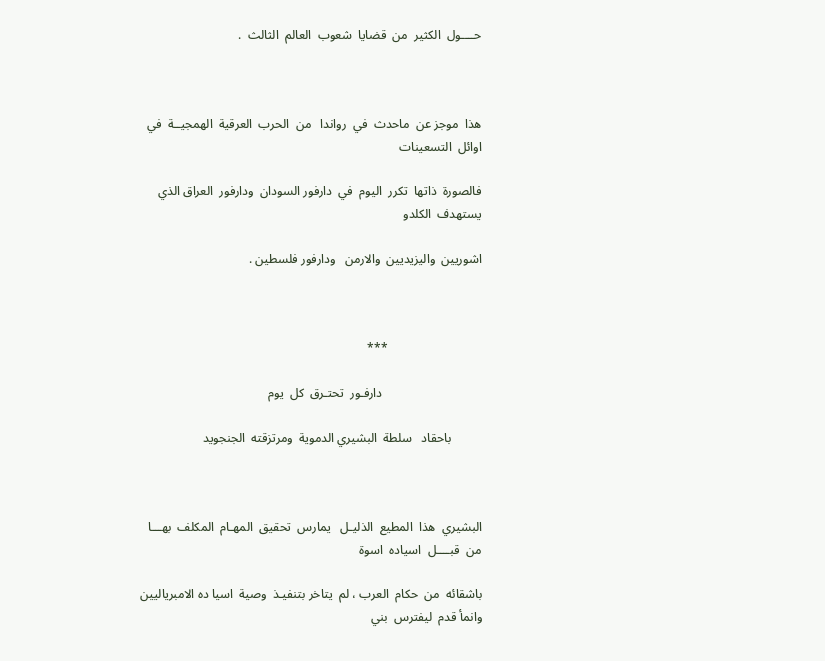حــــول  الكثير  من  قضايا  شعوب  العالم  الثالث  .



هذا  موجز عن  ماحدث  في  رواندا   من  الحرب  العرقية  الهمجيــة  في  اوائل  التسعينات

فالصورة  ذاتها  تكرر  اليوم  في  دارفور السودان  ودارفور  العراق الذي  يستهدف  الكلدو

اشوريين  واليزيديين  والارمن   ودارفور فلسطين .



                              ***

                                دارفـور  تحتـرق  كل  يوم

          باحقاد   سلطة  البشيري الدموية  ومرتزقته  الجنجويد



البشيري  هذا  المطيع  الذليـل   يمارس  تحقيق  المهـام  المكلف  بهـــا  من  قبــــل  اسياده  اسوة

باشقائه  من  حكام  العرب ، لم  يتاخر بتنفيـذ  وصية  اسيا ده الامبرياليين  وانمأ قدم  ليفترس  بني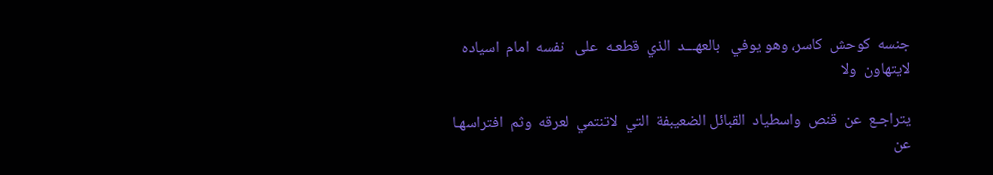جنسه  كوحش  كاسر، وهو يوفي   بالعهـــد  الذي  قطعـه  على   نفسه  امام  اسياده  لايتهاون  ولا

يتراجـع  عن  قنص  واسطياد  القبائل الضعيبفة  التي  لاتنتمي  لعرقه  وثم  افتراسهـا  عن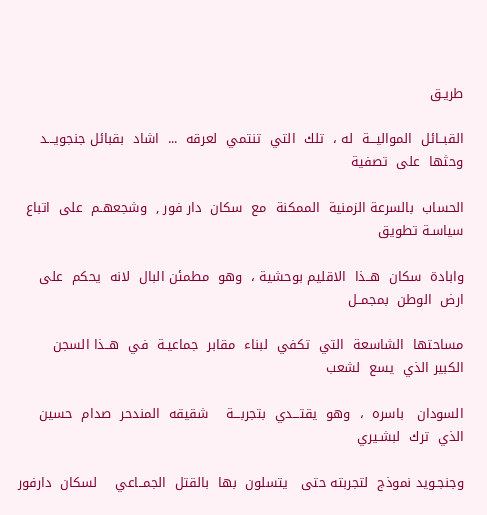طريـق

القبــائل  المواليـــة  له ،  تلك  التي  تنتمي  لعرقه  ...  اشاد  بقبائل جنجويـــد  وحثها  على  تصفية

الحساب  بالسرعة الزمنية  الممكنة  مع  سكان  دار فور ,  وشجعهـم  على  اتباع  سياسـة تطويق

وابادة  سكان  هــذا  الاقليم بوحشية ،  وهو  مطمئن البال  لانه  يحكم  على  ارض  الوطن  بمجمــل

مساحتها  الشاسعة  التي  تكفي  لبناء  مقابر  جماعيـة  في  هــذا السجن  الكبير الذي  يسع  لشعب

السودان   باسره  ،  وهو  يقتـــدي  بتجربـــة    شقيقه  المندحر  صدام  حسين  الذي  ترك  لبشـيري

وجنجـويد نموذج  لتجربته حتى   يتسلون  بها  بالقتل  الجمــاعي    لسكان  دارفور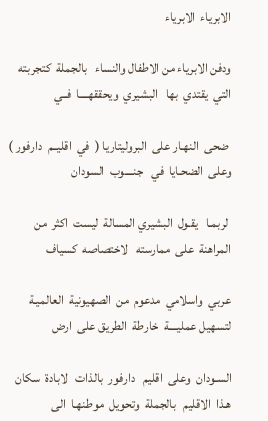الابرياء  الابرياء

ودفن الابرياء من الاطفال والنساء   بالجملة  كتجربته التي  يقتدي  بها   البشيري  ويحققهــــا  فــي

 ضحى  النهـار على  البروليتاريا (  في  اقليــم  دارفور )  وعلى  الضحـايا  في   جنــــوب  السودان

 لربمـا   يقـول  البشيري المسالة  ليست  اكثر  من  المراهنة  على  ممارسته   لاختصاصه  كسياف

عربي  واسلامي  مدعوم  من  الصهيونية  العالميـة    لتسهيل عمليــــة  خارطة  الطريق على  ارض

السـودان  وعلى  اقليم   دارفور  بالذات   لابادة  سكان هـذا  الاقليم   بالجملة  وتحويل  موطنهـا  الى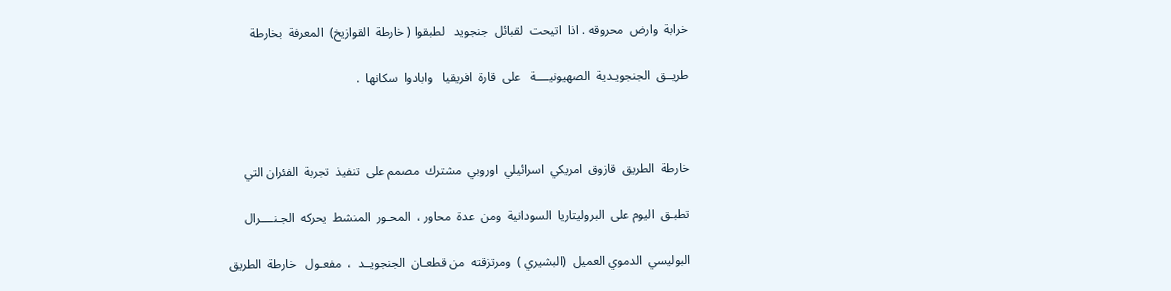خرابة  وارض  محروقه . اذا  اتيحت  لقبائل  جنجويد   لطبقوا ( خارطة  القوازيخ)  المعرفة  بخارطة

طريــق  الجنجويـدية  الصهيونيــــة   على  قارة  افريقيا   وابادوا  سكانها  .



خارطة  الطريق  قازوق  امريكي  اسرائيلي  اوروبي  مشترك  مصمم على  تنفيذ  تجربة  الفئران التي

تطبـق  اليوم على  البروليتاريا  السودانية  ومن  عدة  محاور ،  المحـور  المنشط  يحركه  الجـنــــرال

البوليسي  الدموي العميل  (البشيري )  ومرتزقته  من قطعـان  الجنجويــد  ،  مفعـول   خارطة  الطريق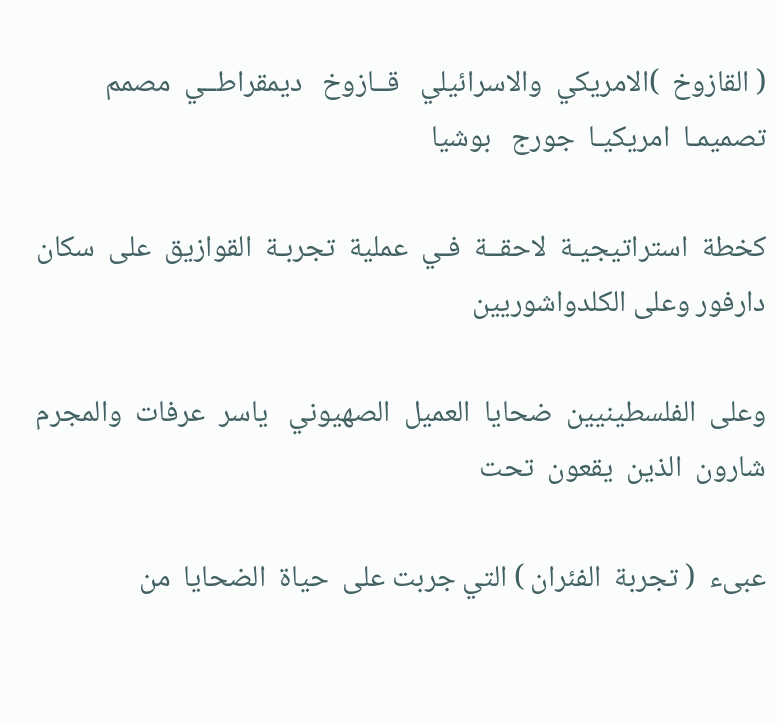( القازوخ  )الامريكي  والاسرائيلي   قــازوخ   ديمقراطــي  مصمم   تصميمـا  امريكيـا  جورج   بوشيا

كخطة  استراتيجيـة  لاحقــة  فـي  عملية  تجربـة  القوازيق  على  سكان  دارفور وعلى الكلدواشوريين

وعلى  الفلسطينيين  ضحايا  العميل  الصهيوني   ياسر  عرفات  والمجرم  شارون  الذين  يقعون  تحت

عبىء  ( تجربة  الفئران ) التي جربت على  حياة  الضحايا  من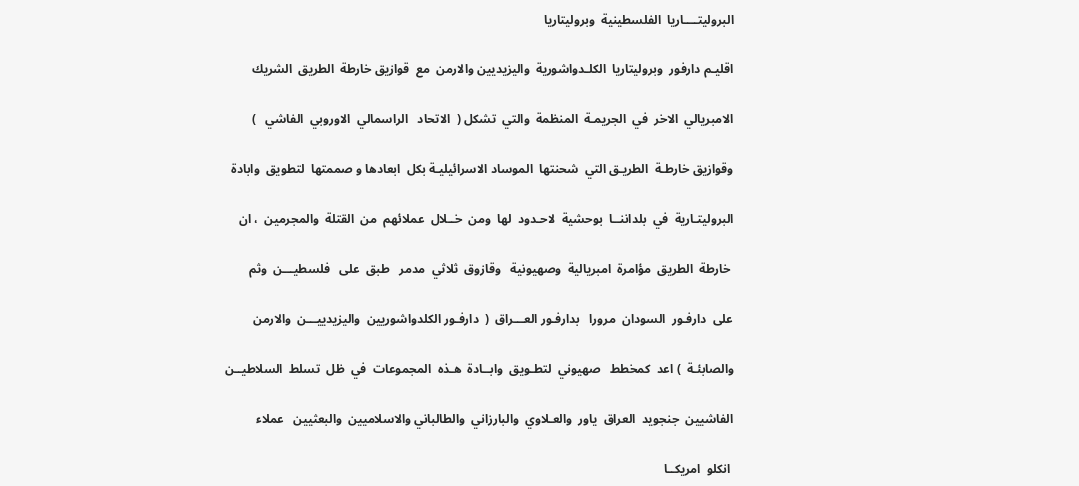البروليتــــاريا  الفلسطينية  وبروليتاريا

اقليـم دارفور  وبروليتاريا  الكلـدواشورية  واليزيديين والارمن  مع  قوازيق خارطة  الطريق  الشريك

الامبريالي  الاخر  في  الجريمـة  المنظمة  والتي  تشكل (  الاتحاد   الراسمالي  الاوروبي  الفاشي   )

وقوازيق خارطـة  الطريـق التي  شحنتها  الموساد الاسرائيليـة بكل  ابعادها و صممتها  لتطويق  وابادة

البروليتـارية  في  بلداننــا  بوحشية  لاحـدود  لها  ومن  خــلال  عملائهم  من  القتلة  والمجرمين  ، ان

 خارطة  الطريق  مؤامرة  امبريالية  وصهيونية   وقازوق  ثلاثي  مدمر   طبق  على   فلسطيـــن  وثم

على  دارفـور  السودان  مرورا   بدارفـور العـــراق  (  دارفـور الكلدواشوريين  واليزيدييـــن  والارمن

والصابئـة  ) اعد  كمخطط   صهيوني  لتطـويق  وابــادة  هـذه  المجموعات  في  ظل  تسلط  السلاطيــن

الفاشيين  جنجويد  العراق  ياور  والعـلاوي  والبارزاني  والطالباني والاسلاميين  والبعثيين   عملاء

 انكلو  امريكــا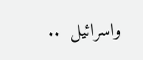واسرائيل  ..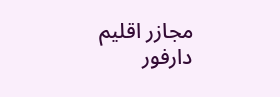مجازر اقليم  دارفور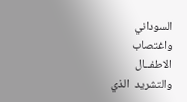السوداني  واغتصاب  الاطفــال  والتشريد  الذي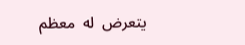يتعرض  له  معظم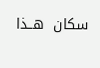سكان  هــذا